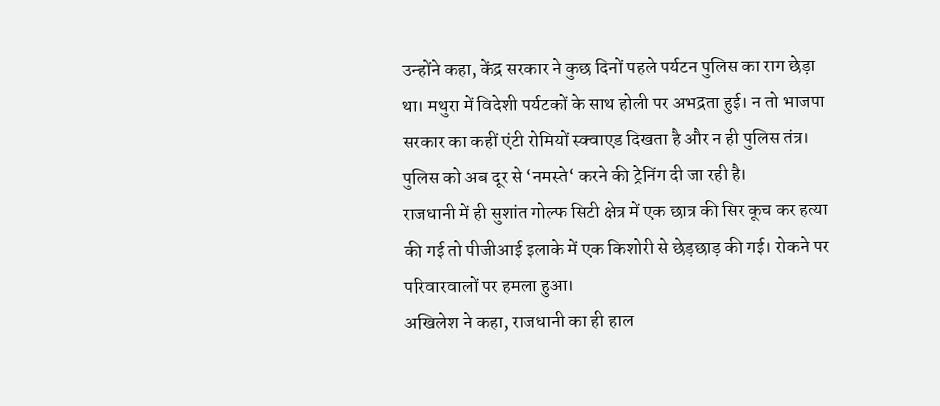उन्होंने कहा, केंद्र सरकार ने कुछ दिनों पहले पर्यटन पुलिस का राग छेड़ा था। मथुरा में विदेशी पर्यटकों के साथ होली पर अभद्रता हुई। न तो भाजपा सरकार का कहीं एंटी रोमियों स्क्वाएड दिखता है और न ही पुलिस तंत्र। पुलिस को अब दूर से ‘नमस्ते‘ करने की ट्रेनिंग दी जा रही है।
राजधानी में ही सुशांत गोल्फ सिटी क्षेत्र में एक छात्र की सिर कूच कर हत्या की गई तो पीजीआई इलाके में एक किशोरी से छेड़छाड़ की गई। रोकने पर परिवारवालों पर हमला हुआ।
अखिलेश ने कहा, राजधानी का ही हाल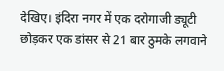देखिए। इंदिरा नगर में एक दरोगाजी ड्यूटी छोड़कर एक डांसर से 21 बार ठुमके लगवाने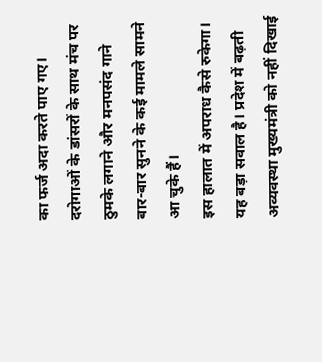का फर्ज अदा करते पाए गए। दरोगाओं के डांसरों के साथ मंच पर ठुमके लगाने और मनपसंद गाने बार-बार सुनने के कई मामले सामने आ चुके हैं।
इस हालात में अपराध कैसे रुकेगा। यह बड़ा सवाल है। प्रदेश में बढ़ती अव्यवस्था मुख्यमंत्री को नहीं दिखाई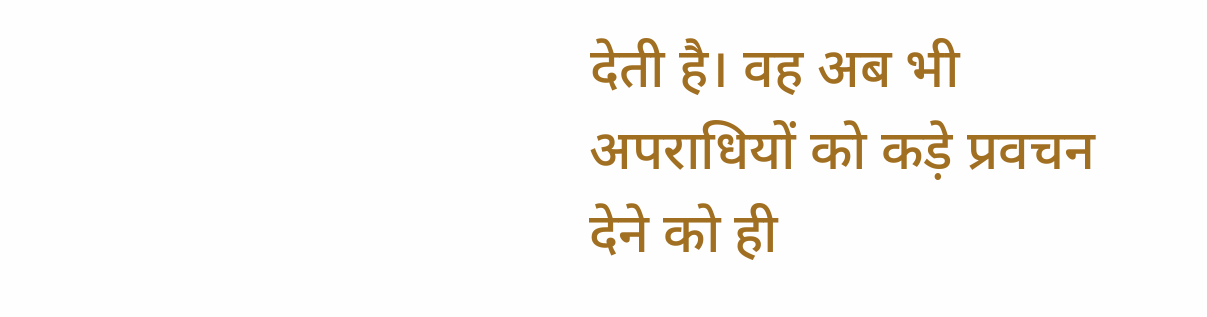देती है। वह अब भी अपराधियों को कड़े प्रवचन देने को ही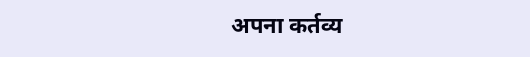अपना कर्तव्य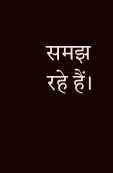समझ रहे हैं।